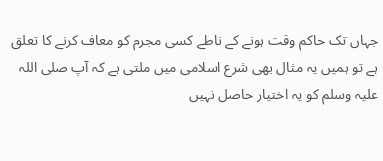جہاں تک حاکم وقت ہونے کے ناطے کسی مجرم کو معاف کرنے کا تعلق ہے تو ہمیں یہ مثال بھی شرع اسلامی میں ملتی ہے کہ آپ صلی اللہ علیہ وسلم کو یہ اختیار حاصل نہیں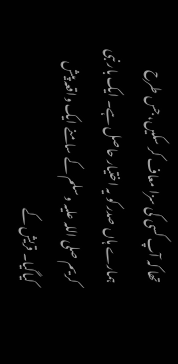تھا کہ آپ کسی کی سزا معاف کر سکیں، جس طرح ہمارے ہاں صدر کو یہ اختیار حاصل ہے۔ ایک بار نبی کریم صلی اللہ علیہ وسلم کے سامنے ایک واقعہ پیش کیاگیا۔ قریش کے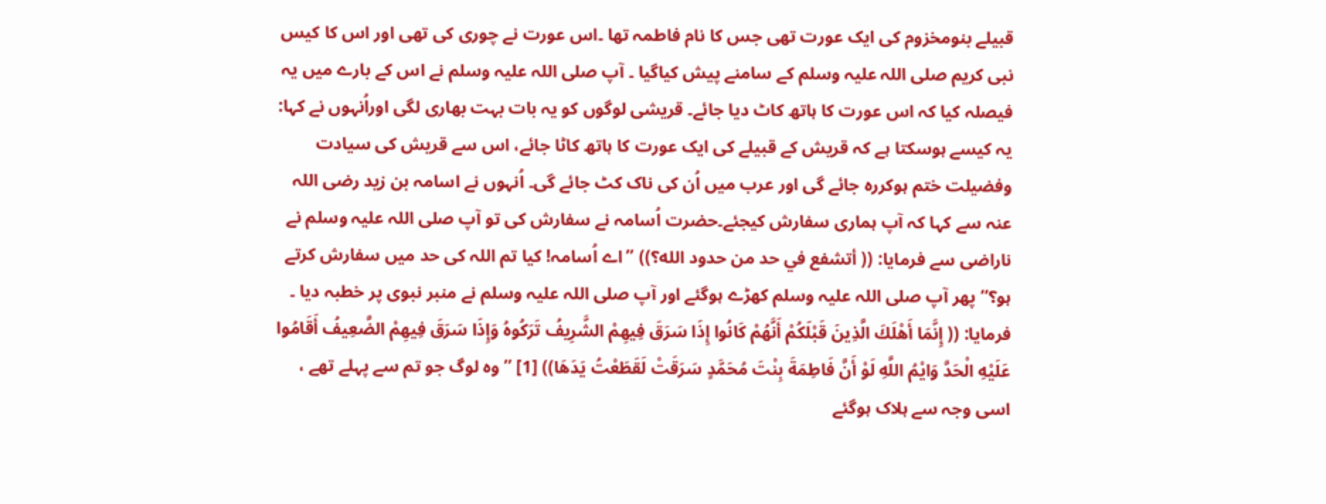قبیلے بنومخزوم کی ایک عورت تھی جس کا نام فاطمہ تھا ۔اس عورت نے چوری کی تھی اور اس کا کیس نبی کریم صلی اللہ علیہ وسلم کے سامنے پیش کیاگیا ۔ آپ صلی اللہ علیہ وسلم نے اس کے بارے میں یہ فیصلہ کیا کہ اس عورت کا ہاتھ کاٹ دیا جائے۔ قریشی لوگوں کو یہ بات بہت بھاری لگی اوراُنہوں نے کہا: یہ کیسے ہوسکتا ہے کہ قریش کے قبیلے کی ایک عورت کا ہاتھ کاٹا جائے، اس سے قریش کی سیادت وفضیلت ختم ہوکررہ جائے گی اور عرب میں اُن کی ناک کٹ جائے گی۔ اُنہوں نے اسامہ بن زید رضی اللہ عنہ سے کہا کہ آپ ہماری سفارش کیجئے۔حضرت اُسامہ نے سفارش کی تو آپ صلی اللہ علیہ وسلم نے ناراضی سے فرمایا: (( أتشفع في حد من حدود الله؟)) ’’اے اُسامہ! کیا تم اللہ کی حد میں سفارش کرتے ہو؟‘‘ پھر آپ صلی اللہ علیہ وسلم کھڑے ہوگئے اور آپ صلی اللہ علیہ وسلم نے منبر نبوی پر خطبہ دیا ۔ فرمایا: (( إِنَّمَا أَهْلَكَ الَّذِينَ قَبْلَكُمْ أَنَّهُمْ كَانُوا إِذَا سَرَقَ فِيهِمْ الشَّرِيفُ تَرَكُوهُ وَإِذَا سَرَقَ فِيهِمْ الضَّعِيفُ أَقَامُوا عَلَيْهِ الْحَدَّ وَايْمُ اللَّهِ لَوْ أَنَّ فَاطِمَةَ بِنْتَ مُحَمَّدٍ سَرَقَتْ لَقَطَعْتُ يَدَهَا)) [1] ’’وہ لوگ جو تم سے پہلے تھے ، اسی وجہ سے ہلاک ہوگئے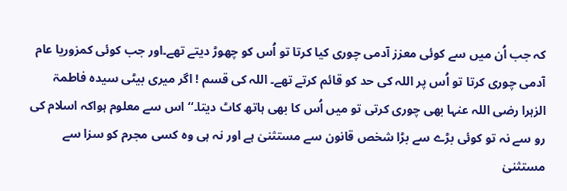کہ جب اُن میں سے کوئی معزز آدمی چوری کیا کرتا تو اُس کو چھوڑ دیتے تھے۔اور جب کوئی کمزوریا عام آدمی چوری کرتا تو اُس پر اللہ کی حد کو قائم کرتے تھے۔ اللہ کی قسم ! اگر میری بیٹی سیدہ فاطمۃ الزہرا رضی اللہ عنہا بھی چوری کرتی تو میں اُس کا بھی ہاتھ کاٹ دیتا۔‘‘ اس سے معلوم ہواکہ اسلام کی رو سے نہ تو کوئی بڑے سے بڑا شخص قانون سے مستثنیٰ ہے اور نہ ہی وہ کسی مجرم کو سزا سے مستثنیٰ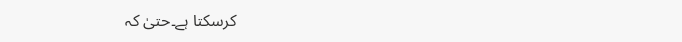کرسکتا ہے۔حتیٰ کہ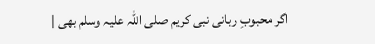اگر محبوبِ ربانی نبی کریم صلی اللہ علیہ وسلم بھی |